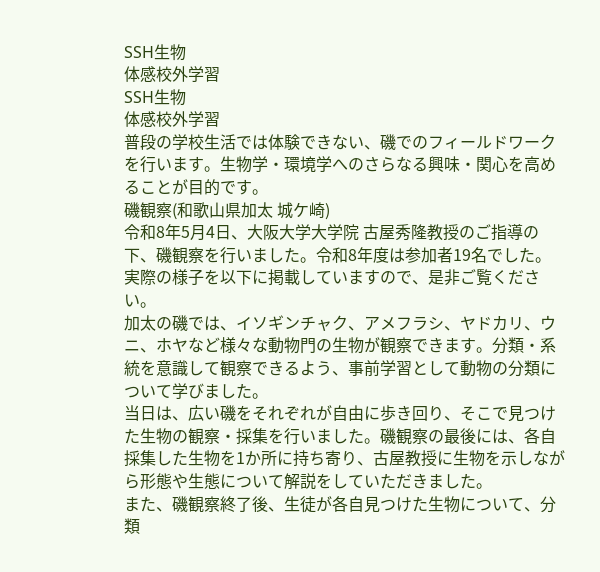SSH生物
体感校外学習
SSH生物
体感校外学習
普段の学校生活では体験できない、磯でのフィールドワークを行います。生物学・環境学へのさらなる興味・関心を高めることが目的です。
磯観察(和歌山県加太 城ケ崎)
令和8年5月4日、大阪大学大学院 古屋秀隆教授のご指導の下、磯観察を行いました。令和8年度は参加者19名でした。実際の様子を以下に掲載していますので、是非ご覧ください。
加太の磯では、イソギンチャク、アメフラシ、ヤドカリ、ウニ、ホヤなど様々な動物門の生物が観察できます。分類・系統を意識して観察できるよう、事前学習として動物の分類について学びました。
当日は、広い磯をそれぞれが自由に歩き回り、そこで見つけた生物の観察・採集を行いました。磯観察の最後には、各自採集した生物を1か所に持ち寄り、古屋教授に生物を示しながら形態や生態について解説をしていただきました。
また、磯観察終了後、生徒が各自見つけた生物について、分類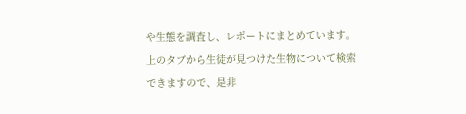や生態を調査し、レポートにまとめています。上のタブから生徒が見つけた生物について検索できますので、是非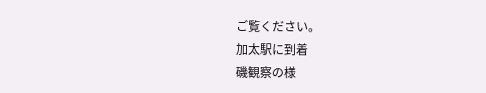ご覧ください。
加太駅に到着
磯観察の様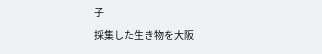子
採集した生き物を大阪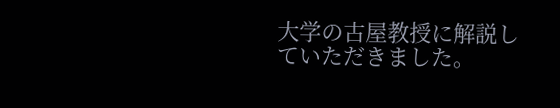大学の古屋教授に解説していただきました。